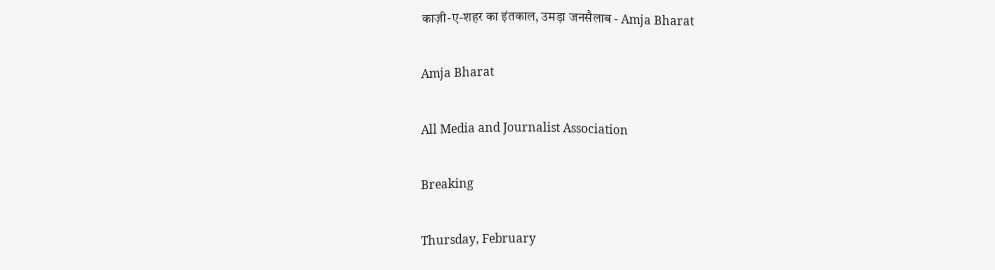काज़ी-ए-शहर का इंतकाल, उमड़ा जनसैलाब - Amja Bharat

Amja Bharat

All Media and Journalist Association

Breaking

Thursday, February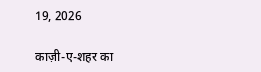19, 2026

काज़ी-ए-शहर का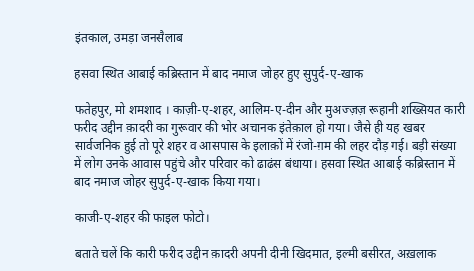इंतकाल, उमड़ा जनसैलाब

हसवा स्थित आबाई कब्रिस्तान में बाद नमाज जोहर हुए सुपुर्द-ए-खाक

फतेहपुर, मो शमशाद । काज़ी-ए-शहर, आलिम-ए-दीन और मुअज्ज़ज़ रूहानी शख्सियत कारी फरीद उद्दीन क़ादरी का गुरूवार की भोर अचानक इंतेक़ाल हो गया। जैसे ही यह खबर सार्वजनिक हुई तो पूरे शहर व आसपास के इलाक़ों में रंजो-ग़म की लहर दौड़ गई। बड़ी संख्या में लोग उनके आवास पहुंचे और परिवार को ढाढंस बंधाया। हसवा स्थित आबाई कब्रिस्तान में बाद नमाज जोहर सुपुर्द-ए-खाक किया गया।

काजी-ए-शहर की फाइल फोटो।

बताते चलें कि कारी फरीद उद्दीन क़ादरी अपनी दीनी खिदमात, इल्मी बसीरत, अख़लाक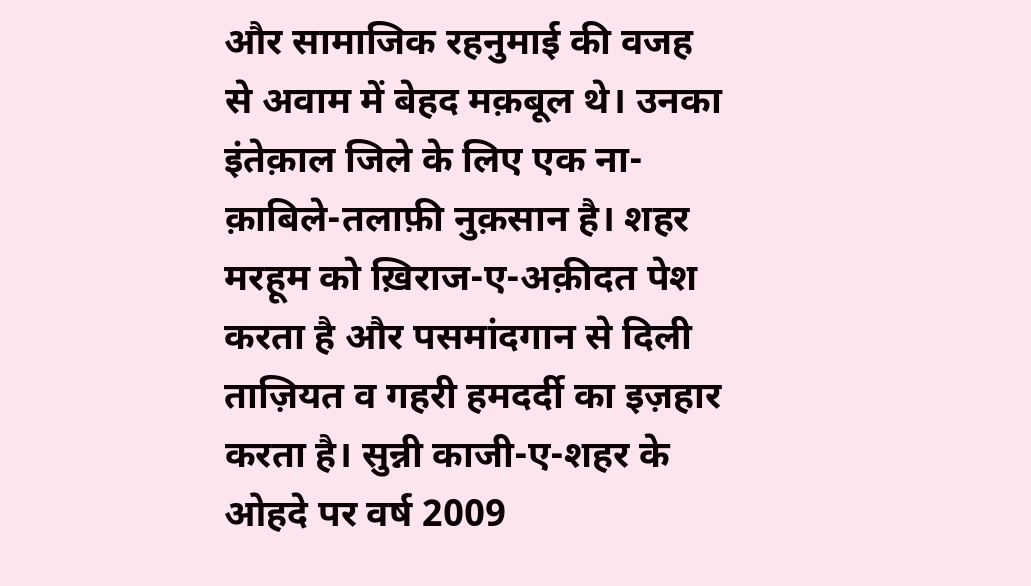और सामाजिक रहनुमाई की वजह से अवाम में बेहद मक़बूल थे। उनका इंतेक़ाल जिले के लिए एक ना-क़ाबिले-तलाफ़ी नुक़सान है। शहर मरहूम को ख़िराज-ए-अक़ीदत पेश करता है और पसमांदगान से दिली ताज़ियत व गहरी हमदर्दी का इज़हार करता है। सुन्नी काजी-ए-शहर के ओहदे पर वर्ष 2009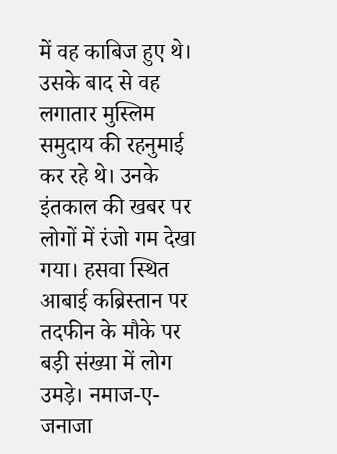में वह काबिज हुए थे। उसके बाद से वह लगातार मुस्लिम समुदाय की रहनुमाई कर रहे थे। उनके इंतकाल की खबर पर लोगों में रंजो गम देखा गया। हसवा स्थित आबाई कब्रिस्तान पर तदफीन के मौके पर बड़ी संख्या में लोग उमड़े। नमाज-ए-जनाजा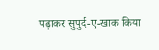पढ़ाकर सुपुर्द-ए-खाक किया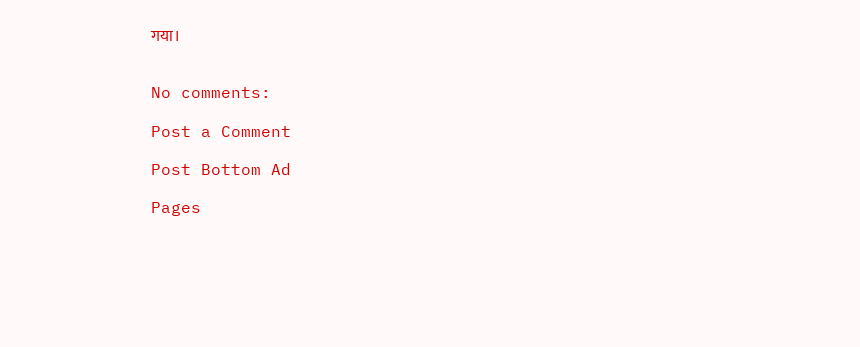गया।


No comments:

Post a Comment

Post Bottom Ad

Pages